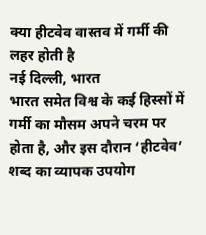क्या हीटवेव वास्तव में गर्मी की लहर होती है
नई दिल्ली, भारत
भारत समेत विश्व के कई हिस्सों में गर्मी का मौसम अपने चरम पर होता है, और इस दौरान ‘हीटवेव’ शब्द का व्यापक उपयोग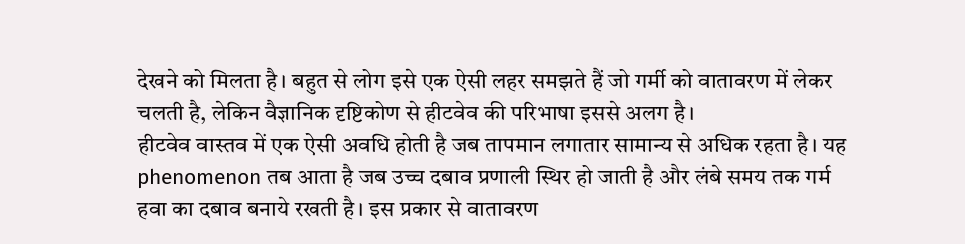देखने को मिलता है। बहुत से लोग इसे एक ऐसी लहर समझते हैं जो गर्मी को वातावरण में लेकर चलती है, लेकिन वैज्ञानिक दृष्टिकोण से हीटवेव की परिभाषा इससे अलग है।
हीटवेव वास्तव में एक ऐसी अवधि होती है जब तापमान लगातार सामान्य से अधिक रहता है। यह phenomenon तब आता है जब उच्च दबाव प्रणाली स्थिर हो जाती है और लंबे समय तक गर्म हवा का दबाव बनाये रखती है। इस प्रकार से वातावरण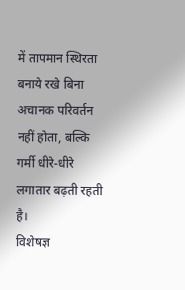में तापमान स्थिरता बनाये रखे बिना अचानक परिवर्तन नहीं होता, बल्कि गर्मी धीरे-धीरे लगातार बढ़ती रहती है।
विशेषज्ञ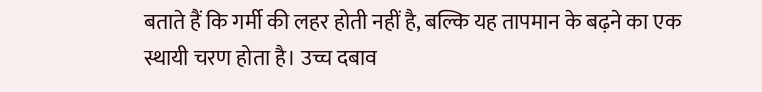बताते हैं कि गर्मी की लहर होती नहीं है, बल्कि यह तापमान के बढ़ने का एक स्थायी चरण होता है। उच्च दबाव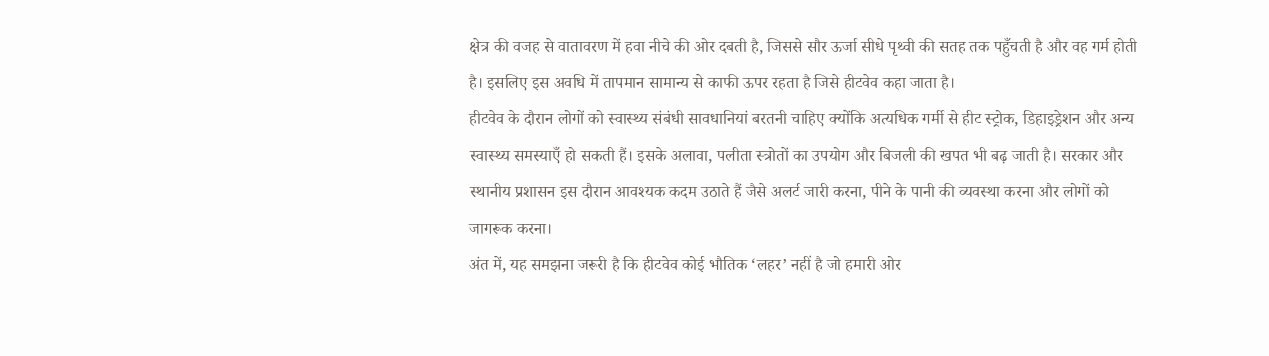क्षेत्र की वजह से वातावरण में हवा नीचे की ओर दबती है, जिससे सौर ऊर्जा सीधे पृथ्वी की सतह तक पहुँचती है और वह गर्म होती है। इसलिए इस अवधि में तापमान सामान्य से काफी ऊपर रहता है जिसे हीटवेव कहा जाता है।
हीटवेव के दौरान लोगों को स्वास्थ्य संबंधी सावधानियां बरतनी चाहिए क्योंकि अत्यधिक गर्मी से हीट स्ट्रोक, डिहाइड्रेशन और अन्य स्वास्थ्य समस्याएँ हो सकती हैं। इसके अलावा, पलीता स्त्रोतों का उपयोग और बिजली की खपत भी बढ़ जाती है। सरकार और स्थानीय प्रशासन इस दौरान आवश्यक कदम उठाते हैं जैसे अलर्ट जारी करना, पीने के पानी की व्यवस्था करना और लोगों को जागरूक करना।
अंत में, यह समझना जरूरी है कि हीटवेव कोई भौतिक ‘लहर’ नहीं है जो हमारी ओर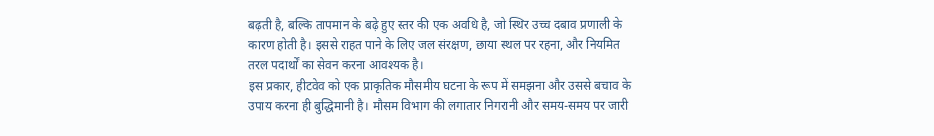बढ़ती है, बल्कि तापमान के बढ़े हुए स्तर की एक अवधि है, जो स्थिर उच्च दबाव प्रणाली के कारण होती है। इससे राहत पाने के लिए जल संरक्षण, छाया स्थल पर रहना, और नियमित तरल पदार्थों का सेवन करना आवश्यक है।
इस प्रकार, हीटवेव को एक प्राकृतिक मौसमीय घटना के रूप में समझना और उससे बचाव के उपाय करना ही बुद्धिमानी है। मौसम विभाग की लगातार निगरानी और समय-समय पर जारी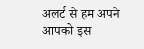अलर्ट से हम अपने आपको इस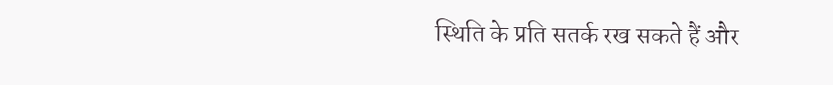स्थिति के प्रति सतर्क रख सकते हैं और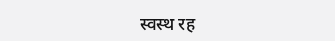स्वस्थ रह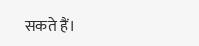सकते हैं।